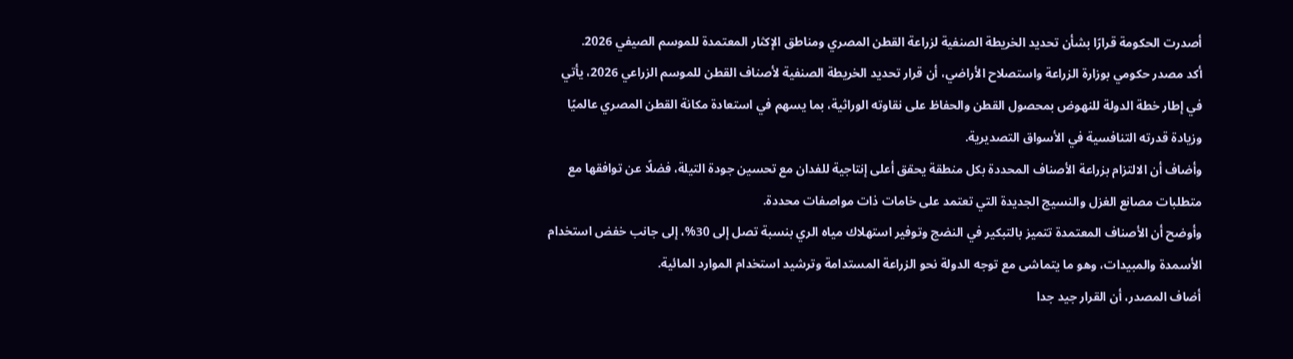أصدرت الحكومة قرارًا بشأن تحديد الخريطة الصنفية لزراعة القطن المصري ومناطق الإكثار المعتمدة للموسم الصيفي 2026.
أكد مصدر حكومي بوزارة الزراعة واستصلاح الأراضي، أن قرار تحديد الخريطة الصنفية لأصناف القطن للموسم الزراعي 2026، يأتي في إطار خطة الدولة للنهوض بمحصول القطن والحفاظ على نقاوته الوراثية، بما يسهم في استعادة مكانة القطن المصري عالميًا وزيادة قدرته التنافسية في الأسواق التصديرية.
وأضاف أن الالتزام بزراعة الأصناف المحددة بكل منطقة يحقق أعلى إنتاجية للفدان مع تحسين جودة التيلة، فضلًا عن توافقها مع متطلبات مصانع الغزل والنسيج الجديدة التي تعتمد على خامات ذات مواصفات محددة.
وأوضح أن الأصناف المعتمدة تتميز بالتبكير في النضج وتوفير استهلاك مياه الري بنسبة تصل إلى 30%، إلى جانب خفض استخدام الأسمدة والمبيدات، وهو ما يتماشى مع توجه الدولة نحو الزراعة المستدامة وترشيد استخدام الموارد المائية.
أضاف المصدر، أن القرار جيد جدا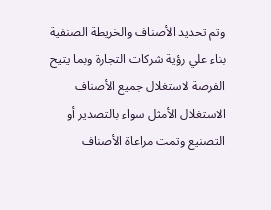وتم تحديد الأصناف والخريطة الصنفية بناء علي رؤية شركات التجارة وبما يتيح الفرصة لاستغلال جميع الأصناف الاستغلال الأمثل سواء بالتصدير أو التصنيع وتمت مراعاة الأصناف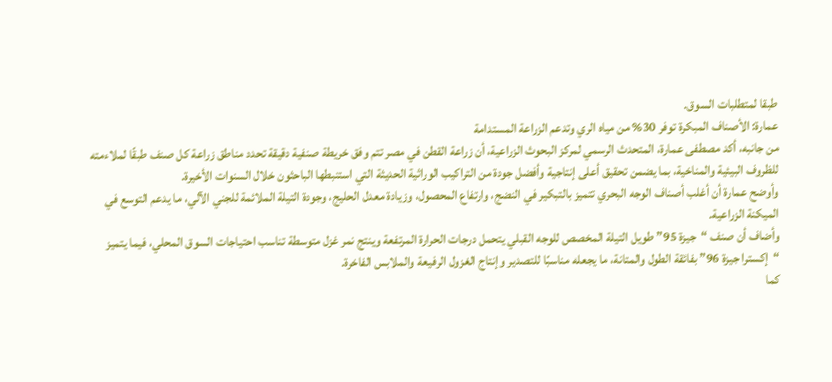طبقا لمتطلبات السوق.
عمارة: الأصناف المبكرة توفر 30% من مياه الري وتدعم الزراعة المستدامة
من جانبه، أكد مصطفى عمارة، المتحدث الرسمي لمركز البحوث الزراعية، أن زراعة القطن في مصر تتم وفق خريطة صنفية دقيقة تحدد مناطق زراعة كل صنف طبقًا لملاءمته للظروف البيئية والمناخية، بما يضمن تحقيق أعلى إنتاجية وأفضل جودة من التراكيب الوراثية الحديثة التي استنبطها الباحثون خلال السنوات الأخيرة.
وأوضح عمارة أن أغلب أصناف الوجه البحري تتميز بالتبكير في النضج، وارتفاع المحصول، وزيادة معدل الحليج، وجودة التيلة الملائمة للجني الآلي، ما يدعم التوسع في الميكنة الزراعية.
وأضاف أن صنف “جيزة 95” طويل التيلة المخصص للوجه القبلي يتحمل درجات الحرارة المرتفعة وينتج نمر غزل متوسطة تناسب احتياجات السوق المحلي، فيما يتميز “إكسترا جيزة 96” بفائقة الطول والمتانة، ما يجعله مناسبًا للتصدير وإنتاج الغزول الرفيعة والملابس الفاخرة.
كما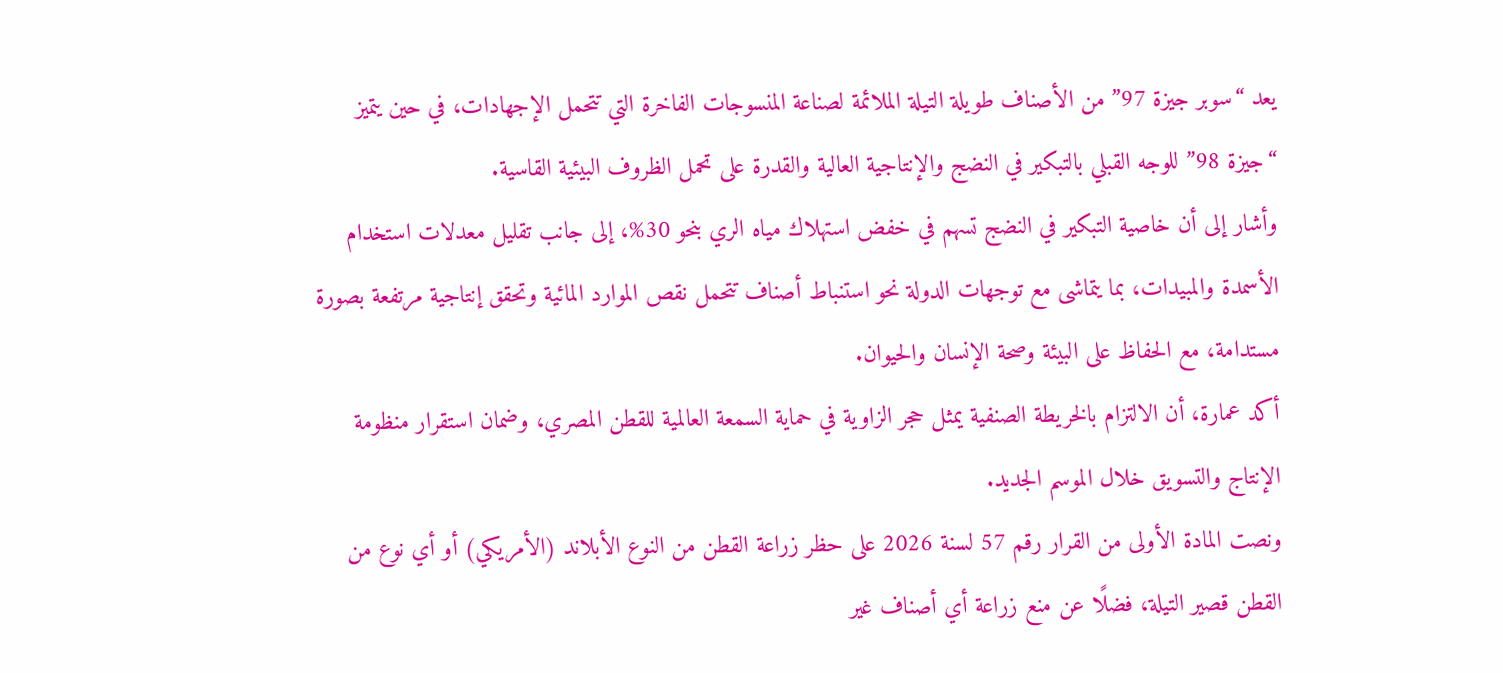يعد “سوبر جيزة 97” من الأصناف طويلة التيلة الملائمة لصناعة المنسوجات الفاخرة التي تتحمل الإجهادات، في حين يتميز “جيزة 98” للوجه القبلي بالتبكير في النضج والإنتاجية العالية والقدرة على تحمل الظروف البيئية القاسية.
وأشار إلى أن خاصية التبكير في النضج تسهم في خفض استهلاك مياه الري بنحو 30%، إلى جانب تقليل معدلات استخدام الأسمدة والمبيدات، بما يتماشى مع توجهات الدولة نحو استنباط أصناف تتحمل نقص الموارد المائية وتحقق إنتاجية مرتفعة بصورة مستدامة، مع الحفاظ على البيئة وصحة الإنسان والحيوان.
أكد عمارة، أن الالتزام بالخريطة الصنفية يمثل حجر الزاوية في حماية السمعة العالمية للقطن المصري، وضمان استقرار منظومة الإنتاج والتسويق خلال الموسم الجديد.
ونصت المادة الأولى من القرار رقم 57 لسنة 2026 على حظر زراعة القطن من النوع الأبلاند (الأمريكي) أو أي نوع من القطن قصير التيلة، فضلًا عن منع زراعة أي أصناف غير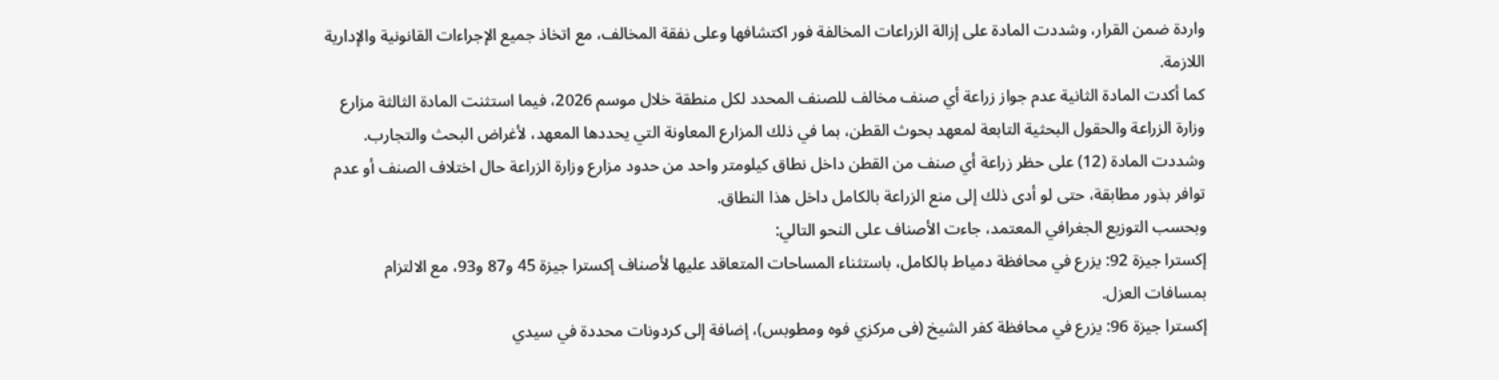واردة ضمن القرار، وشددت المادة على إزالة الزراعات المخالفة فور اكتشافها وعلى نفقة المخالف، مع اتخاذ جميع الإجراءات القانونية والإدارية اللازمة.
كما أكدت المادة الثانية عدم جواز زراعة أي صنف مخالف للصنف المحدد لكل منطقة خلال موسم 2026، فيما استثنت المادة الثالثة مزارع وزارة الزراعة والحقول البحثية التابعة لمعهد بحوث القطن، بما في ذلك المزارع المعاونة التي يحددها المعهد، لأغراض البحث والتجارب.
وشددت المادة (12) على حظر زراعة أي صنف من القطن داخل نطاق كيلومتر واحد من حدود مزارع وزارة الزراعة حال اختلاف الصنف أو عدم توافر بذور مطابقة، حتى لو أدى ذلك إلى منع الزراعة بالكامل داخل هذا النطاق.
وبحسب التوزيع الجغرافي المعتمد، جاءت الأصناف على النحو التالي:
إكسترا جيزة 92: يزرع في محافظة دمياط بالكامل، باستثناء المساحات المتعاقد عليها لأصناف إكسترا جيزة 45 و87 و93، مع الالتزام بمسافات العزل.
إكسترا جيزة 96: يزرع في محافظة كفر الشيخ (فى مركزي فوه ومطوبس)، إضافة إلى كردونات محددة في سيدي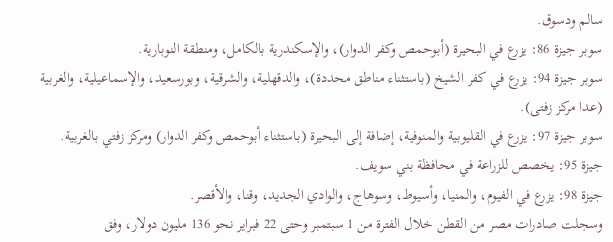سالم ودسوق.
سوبر جيزة 86: يزرع في البحيرة (أبوحمص وكفر الدوار)، والإسكندرية بالكامل، ومنطقة النوبارية.
سوبر جيزة 94: يزرع في كفر الشيخ (باستثناء مناطق محددة)، والدقهلية، والشرقية، وبورسعيد، والإسماعيلية، والغربية (عدا مركز زفتى).
سوبر جيزة 97: يزرع في القليوبية والمنوفية، إضافة إلى البحيرة (باستثناء أبوحمص وكفر الدوار) ومركز زفتي بالغربية.
جيزة 95: يخصص للزراعة في محافظة بني سويف.
جيزة 98: يزرع في الفيوم، والمنيا، وأسيوط، وسوهاج، والوادي الجديد، وقنا، والأقصر.
وسجلت صادرات مصر من القطن خلال الفترة من 1 سبتمبر وحتى 22 فبراير نحو 136 مليون دولار، وفق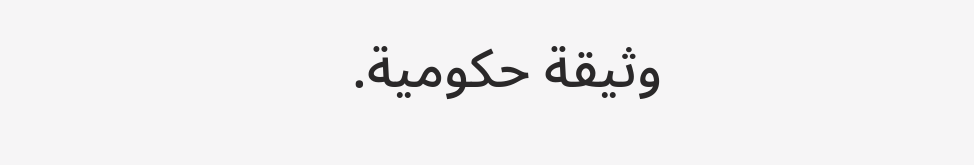وثيقة حكومية.